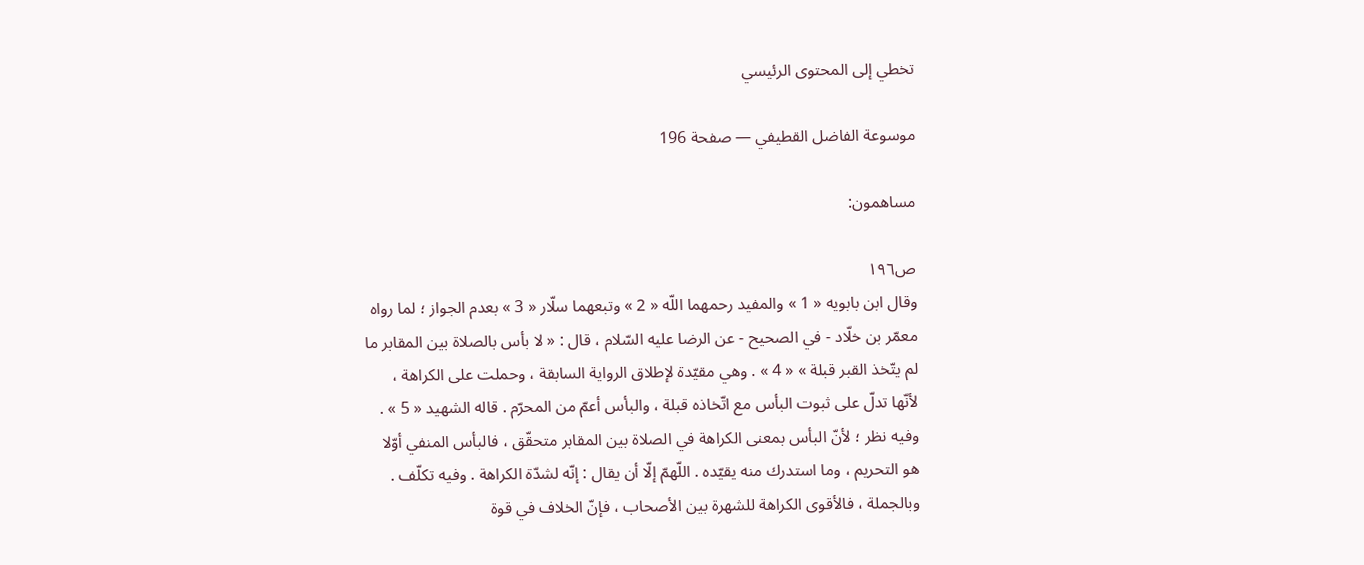تخطي إلى المحتوى الرئيسي

موسوعة الفاضل القطيفي — صفحة 196

مساهمون:

ص١٩٦
وقال ابن بابويه « 1 » والمفيد رحمهما اللّه « 2 » وتبعهما سلّار « 3 » بعدم الجواز ؛ لما رواه معمّر بن خلّاد - في الصحيح - عن الرضا عليه السّلام ، قال : « لا بأس بالصلاة بين المقابر ما لم يتّخذ القبر قبلة » « 4 » . وهي مقيّدة لإطلاق الرواية السابقة ، وحملت على الكراهة ، لأنّها تدلّ على ثبوت البأس مع اتّخاذه قبلة ، والبأس أعمّ من المحرّم . قاله الشهيد « 5 » . وفيه نظر ؛ لأنّ البأس بمعنى الكراهة في الصلاة بين المقابر متحقّق ، فالبأس المنفي أوّلا هو التحريم ، وما استدرك منه يقيّده . اللّهمّ إلّا أن يقال : إنّه لشدّة الكراهة . وفيه تكلّف . وبالجملة ، فالأقوى الكراهة للشهرة بين الأصحاب ، فإنّ الخلاف في قوة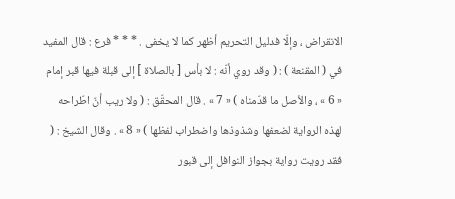الانقراض ، وإلّا فدليل التحريم أظهر كما لا يخفى . * * * فرع : قال المفيد في ( المقنعة ) : ( وقد روي أنّه : لا بأس [ بالصلاة ] إلى قبلة فيها قبر إمام « 6 » ، والأصل ما قدّمناه ) « 7 » . قال المحقّق : ( ولا ريب أنّ اطّراحه لهذه الرواية لضعفها وشذوذها واضطراب لفظها ) « 8 » . وقال الشيخ : ( فقد رويت رواية بجواز النوافل إلى قبور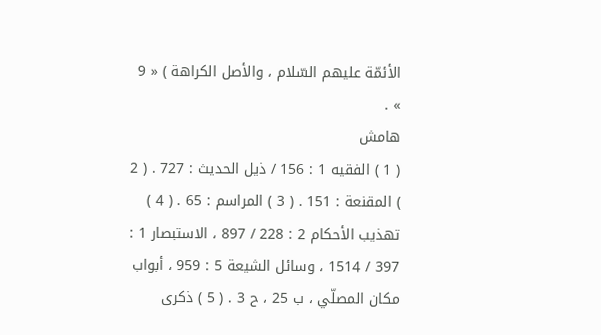الأئمّة عليهم السّلام ، والأصل الكراهة ) « 9 » .
هامش
( 1 ) الفقيه 1 : 156 / ذيل الحديث : 727 . ( 2 ) المقنعة : 151 . ( 3 ) المراسم : 65 . ( 4 ) تهذيب الأحكام 2 : 228 / 897 ، الاستبصار 1 : 397 / 1514 ، وسائل الشيعة 5 : 959 ، أبواب مكان المصلّي ، ب 25 ، ح 3 . ( 5 ) ذكرى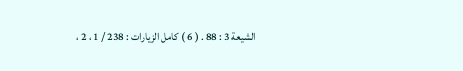الشيعة 3 : 88 . ( 6 ) كامل الزيارات : 238 / 1 ، 2 ،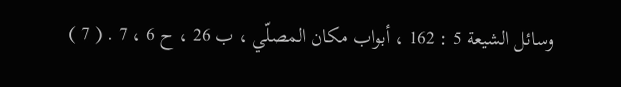وسائل الشيعة 5 : 162 ، أبواب مكان المصلّي ، ب 26 ، ح 6 ، 7 . ( 7 )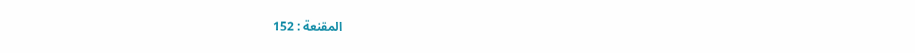المقنعة : 152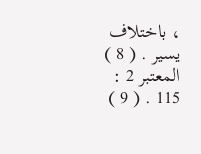، باختلاف يسير . ( 8 ) المعتبر 2 : 115 . ( 9 )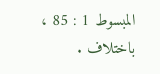المبسوط 1 : 85 ، باختلاف .